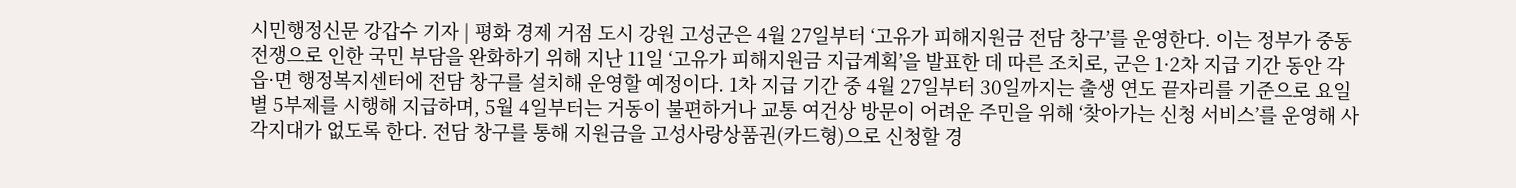시민행정신문 강갑수 기자 | 평화 경제 거점 도시 강원 고성군은 4월 27일부터 ‘고유가 피해지원금 전담 창구’를 운영한다. 이는 정부가 중동 전쟁으로 인한 국민 부담을 완화하기 위해 지난 11일 ‘고유가 피해지원금 지급계획’을 발표한 데 따른 조치로, 군은 1·2차 지급 기간 동안 각 읍·면 행정복지센터에 전담 창구를 설치해 운영할 예정이다. 1차 지급 기간 중 4월 27일부터 30일까지는 출생 연도 끝자리를 기준으로 요일별 5부제를 시행해 지급하며, 5월 4일부터는 거동이 불편하거나 교통 여건상 방문이 어려운 주민을 위해 ‘찾아가는 신청 서비스’를 운영해 사각지대가 없도록 한다. 전담 창구를 통해 지원금을 고성사랑상품권(카드형)으로 신청할 경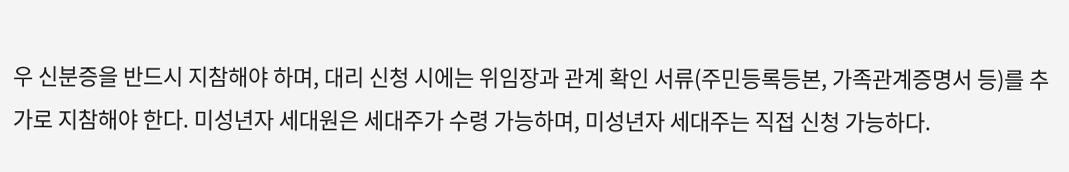우 신분증을 반드시 지참해야 하며, 대리 신청 시에는 위임장과 관계 확인 서류(주민등록등본, 가족관계증명서 등)를 추가로 지참해야 한다. 미성년자 세대원은 세대주가 수령 가능하며, 미성년자 세대주는 직접 신청 가능하다.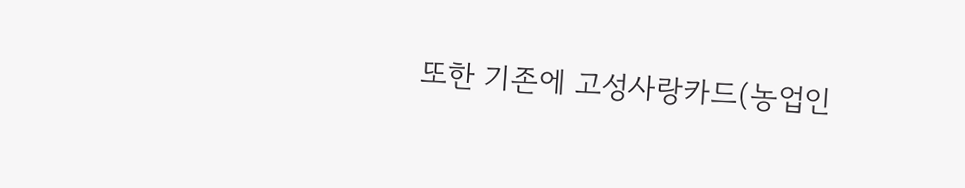또한 기존에 고성사랑카드(농업인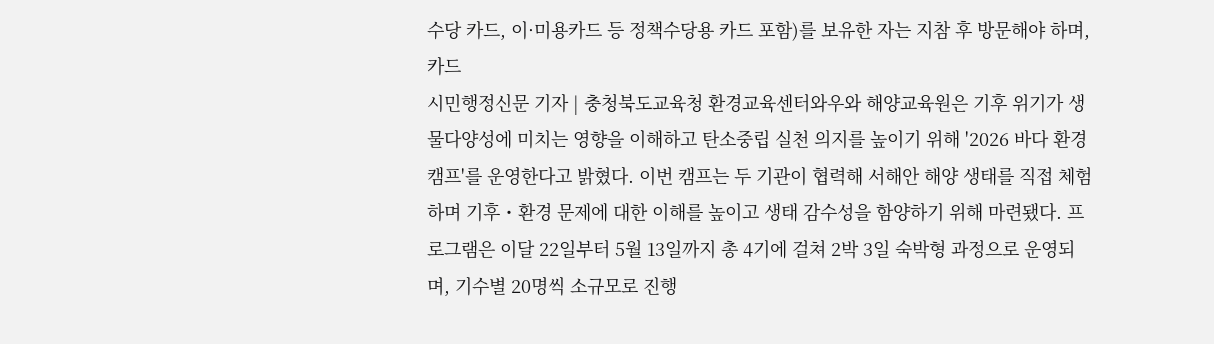수당 카드, 이·미용카드 등 정책수당용 카드 포함)를 보유한 자는 지참 후 방문해야 하며, 카드
시민행정신문 기자 | 충청북도교육청 환경교육센터와우와 해양교육원은 기후 위기가 생물다양성에 미치는 영향을 이해하고 탄소중립 실천 의지를 높이기 위해 '2026 바다 환경캠프'를 운영한다고 밝혔다. 이번 캠프는 두 기관이 협력해 서해안 해양 생태를 직접 체험하며 기후・환경 문제에 대한 이해를 높이고 생태 감수성을 함양하기 위해 마련됐다. 프로그램은 이달 22일부터 5월 13일까지 총 4기에 걸쳐 2박 3일 숙박형 과정으로 운영되며, 기수별 20명씩 소규모로 진행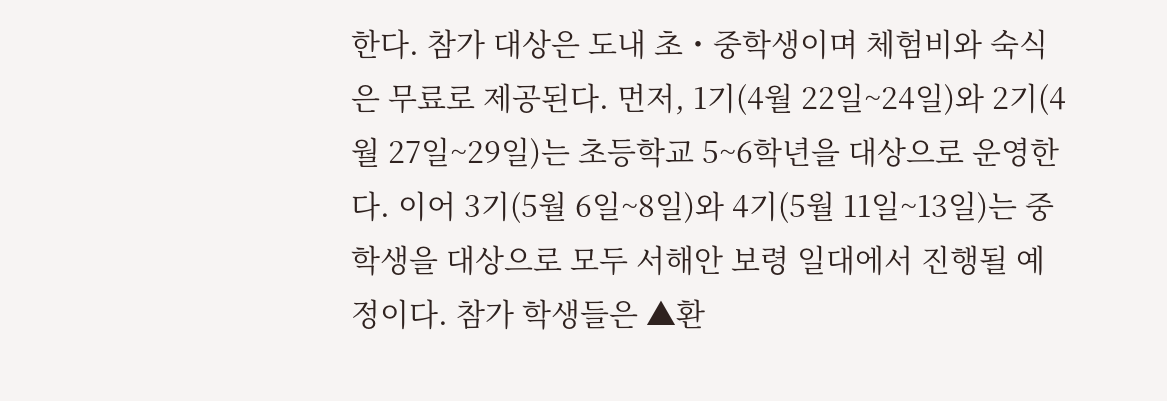한다. 참가 대상은 도내 초・중학생이며 체험비와 숙식은 무료로 제공된다. 먼저, 1기(4월 22일~24일)와 2기(4월 27일~29일)는 초등학교 5~6학년을 대상으로 운영한다. 이어 3기(5월 6일~8일)와 4기(5월 11일~13일)는 중학생을 대상으로 모두 서해안 보령 일대에서 진행될 예정이다. 참가 학생들은 ▲환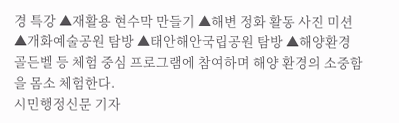경 특강 ▲재활용 현수막 만들기 ▲해변 정화 활동 사진 미션 ▲개화예술공원 탐방 ▲태안해안국립공원 탐방 ▲해양환경 골든벨 등 체험 중심 프로그램에 참여하며 해양 환경의 소중함을 몸소 체험한다.
시민행정신문 기자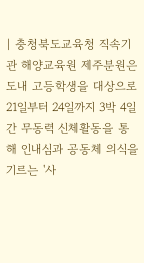| 충청북도교육청 직속기관 해양교육원 제주분원은 도내 고등학생을 대상으로 21일부터 24일까지 3박 4일간 무동력 신체활동을 통해 인내심과 공동체 의식을 기르는 '사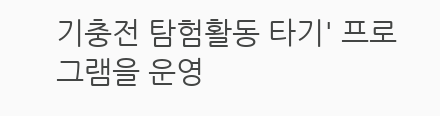기충전 탐험활동 타기' 프로그램을 운영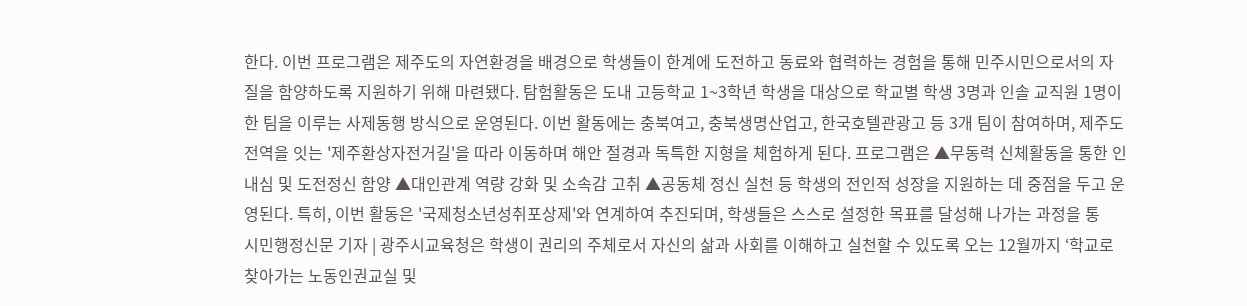한다. 이번 프로그램은 제주도의 자연환경을 배경으로 학생들이 한계에 도전하고 동료와 협력하는 경험을 통해 민주시민으로서의 자질을 함양하도록 지원하기 위해 마련됐다. 탐험활동은 도내 고등학교 1~3학년 학생을 대상으로 학교별 학생 3명과 인솔 교직원 1명이 한 팀을 이루는 사제동행 방식으로 운영된다. 이번 활동에는 충북여고, 충북생명산업고, 한국호텔관광고 등 3개 팀이 참여하며, 제주도 전역을 잇는 '제주환상자전거길'을 따라 이동하며 해안 절경과 독특한 지형을 체험하게 된다. 프로그램은 ▲무동력 신체활동을 통한 인내심 및 도전정신 함양 ▲대인관계 역량 강화 및 소속감 고취 ▲공동체 정신 실천 등 학생의 전인적 성장을 지원하는 데 중점을 두고 운영된다. 특히, 이번 활동은 '국제청소년성취포상제'와 연계하여 추진되며, 학생들은 스스로 설정한 목표를 달성해 나가는 과정을 통
시민행정신문 기자 | 광주시교육청은 학생이 권리의 주체로서 자신의 삶과 사회를 이해하고 실천할 수 있도록 오는 12월까지 ‘학교로 찾아가는 노동인권교실 및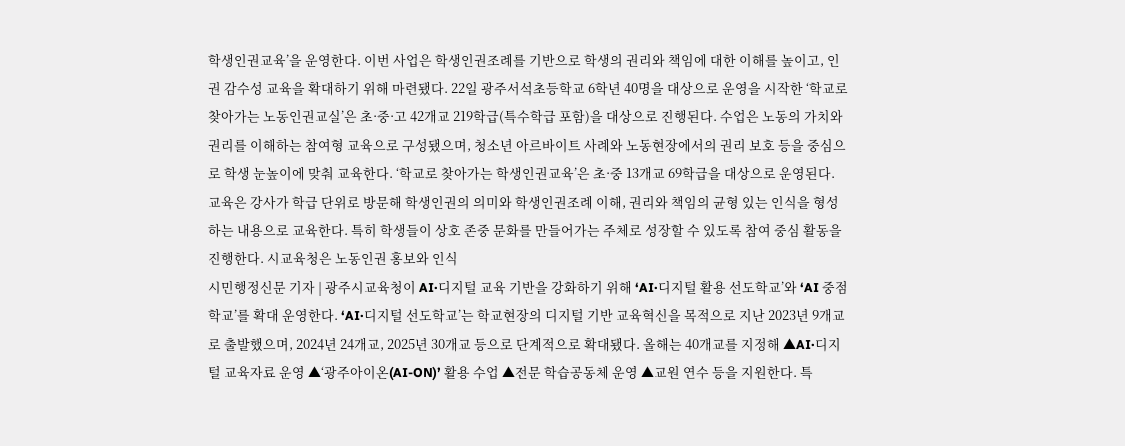학생인권교육’을 운영한다. 이번 사업은 학생인권조례를 기반으로 학생의 권리와 책임에 대한 이해를 높이고, 인권 감수성 교육을 확대하기 위해 마련됐다. 22일 광주서석초등학교 6학년 40명을 대상으로 운영을 시작한 ‘학교로 찾아가는 노동인권교실’은 초·중·고 42개교 219학급(특수학급 포함)을 대상으로 진행된다. 수업은 노동의 가치와 권리를 이해하는 참여형 교육으로 구성됐으며, 청소년 아르바이트 사례와 노동현장에서의 권리 보호 등을 중심으로 학생 눈높이에 맞춰 교육한다. ‘학교로 찾아가는 학생인권교육’은 초·중 13개교 69학급을 대상으로 운영된다. 교육은 강사가 학급 단위로 방문해 학생인권의 의미와 학생인권조례 이해, 권리와 책임의 균형 있는 인식을 형성하는 내용으로 교육한다. 특히 학생들이 상호 존중 문화를 만들어가는 주체로 성장할 수 있도록 참여 중심 활동을 진행한다. 시교육청은 노동인권 홍보와 인식
시민행정신문 기자 | 광주시교육청이 AI·디지털 교육 기반을 강화하기 위해 ‘AI·디지털 활용 선도학교’와 ‘AI 중점학교’를 확대 운영한다. ‘AI·디지털 선도학교’는 학교현장의 디지털 기반 교육혁신을 목적으로 지난 2023년 9개교로 출발했으며, 2024년 24개교, 2025년 30개교 등으로 단계적으로 확대됐다. 올해는 40개교를 지정해 ▲AI·디지털 교육자료 운영 ▲‘광주아이온(AI-ON)’ 활용 수업 ▲전문 학습공동체 운영 ▲교원 연수 등을 지원한다. 특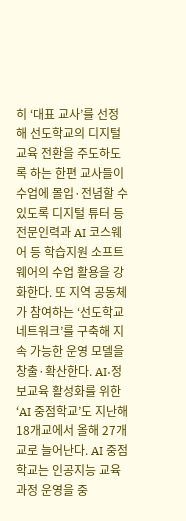히 ‘대표 교사’를 선정해 선도학교의 디지털 교육 전환을 주도하도록 하는 한편 교사들이 수업에 몰입·전념할 수 있도록 디지털 튜터 등 전문인력과 AI 코스웨어 등 학습지원 소프트웨어의 수업 활용을 강화한다. 또 지역 공동체가 참여하는 ‘선도학교 네트워크’를 구축해 지속 가능한 운영 모델을 창출·확산한다. AI·정보교육 활성화를 위한 ‘AI 중점학교’도 지난해 18개교에서 올해 27개교로 늘어난다. AI 중점학교는 인공지능 교육과정 운영을 중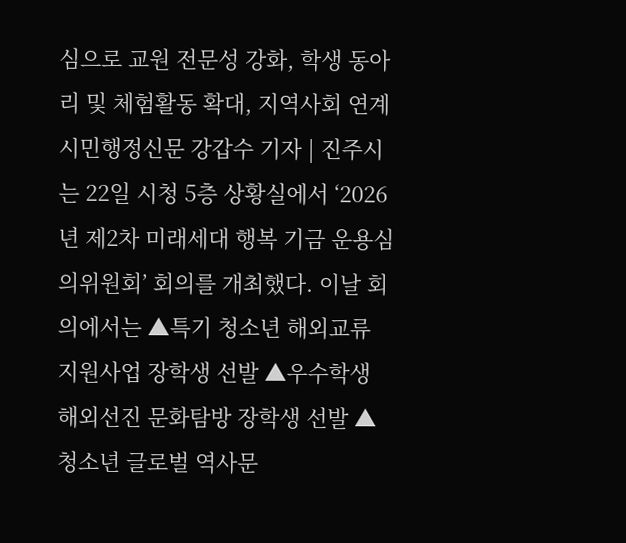심으로 교원 전문성 강화, 학생 동아리 및 체험활동 확대, 지역사회 연계
시민행정신문 강갑수 기자 | 진주시는 22일 시청 5층 상황실에서 ‘2026년 제2차 미래세대 행복 기금 운용심의위원회’ 회의를 개최했다. 이날 회의에서는 ▲특기 청소년 해외교류 지원사업 장학생 선발 ▲우수학생 해외선진 문화탐방 장학생 선발 ▲청소년 글로벌 역사문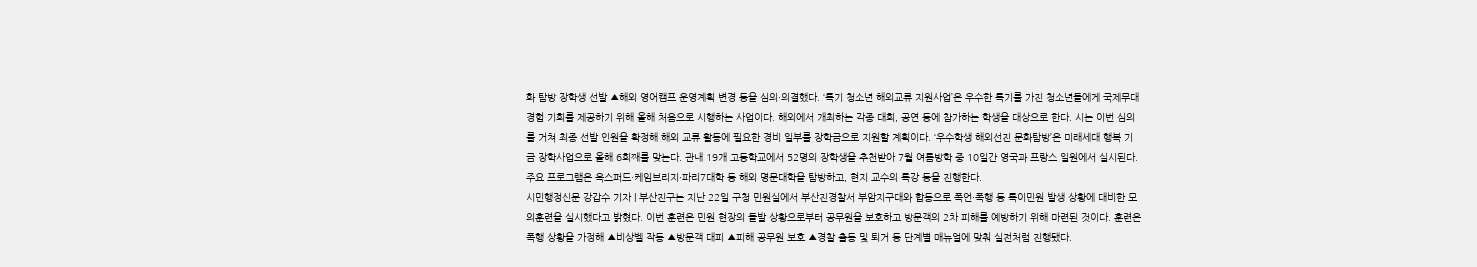화 탐방 장학생 선발 ▲해외 영어캠프 운영계획 변경 등을 심의·의결했다. ‘특기 청소년 해외교류 지원사업’은 우수한 특기를 가진 청소년들에게 국제무대 경험 기회를 제공하기 위해 올해 처음으로 시행하는 사업이다. 해외에서 개최하는 각종 대회, 공연 등에 참가하는 학생을 대상으로 한다. 시는 이번 심의를 거쳐 최종 선발 인원을 확정해 해외 교류 활동에 필요한 경비 일부를 장학금으로 지원할 계획이다. ‘우수학생 해외선진 문화탐방’은 미래세대 행복 기금 장학사업으로 올해 6회째를 맞는다. 관내 19개 고등학교에서 52명의 장학생을 추천받아 7월 여름방학 중 10일간 영국과 프랑스 일원에서 실시된다. 주요 프로그램은 옥스퍼드·케임브리지·파리7대학 등 해외 명문대학을 탐방하고, 현지 교수의 특강 등을 진행한다.
시민행정신문 강갑수 기자 | 부산진구는 지난 22일 구청 민원실에서 부산진경찰서 부암지구대와 합동으로 폭언·폭행 등 특이민원 발생 상황에 대비한 모의훈련을 실시했다고 밝혔다. 이번 훈련은 민원 현장의 돌발 상황으로부터 공무원을 보호하고 방문객의 2차 피해를 예방하기 위해 마련된 것이다. 훈련은 폭행 상황을 가정해 ▲비상벨 작동 ▲방문객 대피 ▲피해 공무원 보호 ▲경찰 출동 및 퇴거 등 단계별 매뉴얼에 맞춰 실전처럼 진행됐다.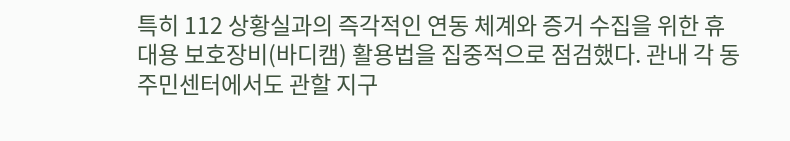특히 112 상황실과의 즉각적인 연동 체계와 증거 수집을 위한 휴대용 보호장비(바디캠) 활용법을 집중적으로 점검했다. 관내 각 동 주민센터에서도 관할 지구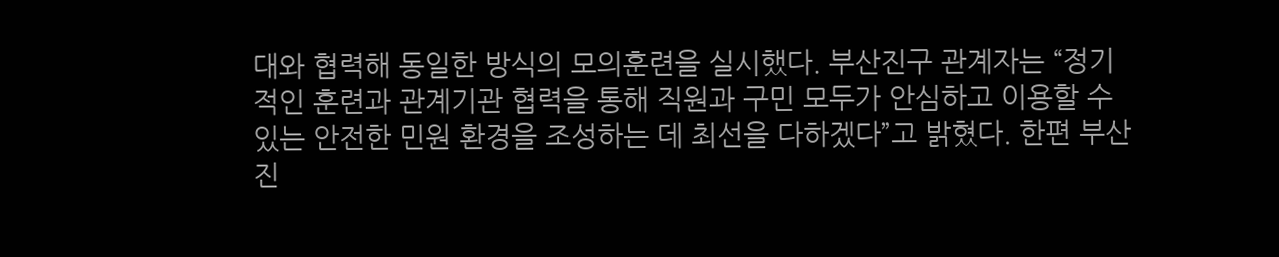대와 협력해 동일한 방식의 모의훈련을 실시했다. 부산진구 관계자는 “정기적인 훈련과 관계기관 협력을 통해 직원과 구민 모두가 안심하고 이용할 수 있는 안전한 민원 환경을 조성하는 데 최선을 다하겠다”고 밝혔다. 한편 부산진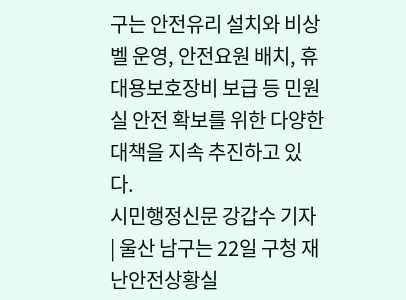구는 안전유리 설치와 비상벨 운영, 안전요원 배치, 휴대용보호장비 보급 등 민원실 안전 확보를 위한 다양한 대책을 지속 추진하고 있다.
시민행정신문 강갑수 기자 | 울산 남구는 22일 구청 재난안전상황실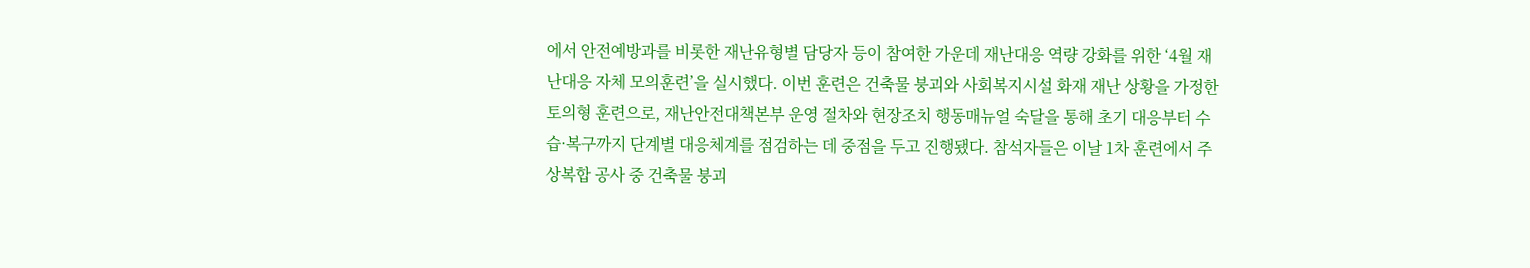에서 안전예방과를 비롯한 재난유형별 담당자 등이 참여한 가운데 재난대응 역량 강화를 위한 ‘4월 재난대응 자체 모의훈련’을 실시했다. 이번 훈련은 건축물 붕괴와 사회복지시설 화재 재난 상황을 가정한 토의형 훈련으로, 재난안전대책본부 운영 절차와 현장조치 행동매뉴얼 숙달을 통해 초기 대응부터 수습·복구까지 단계별 대응체계를 점검하는 데 중점을 두고 진행됐다. 참석자들은 이날 1차 훈련에서 주상복합 공사 중 건축물 붕괴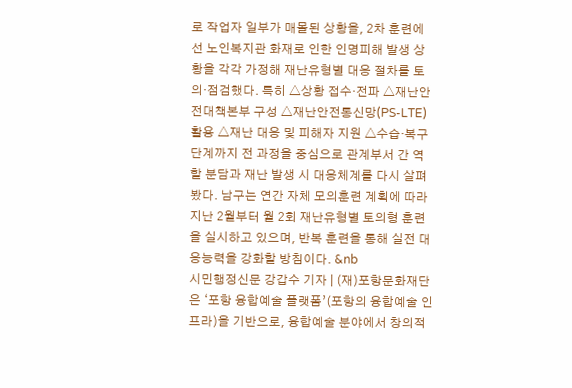로 작업자 일부가 매몰된 상황을, 2차 훈련에선 노인복지관 화재로 인한 인명피해 발생 상황을 각각 가정해 재난유형별 대응 절차를 토의·점검했다. 특히 △상황 접수·전파 △재난안전대책본부 구성 △재난안전통신망(PS-LTE) 활용 △재난 대응 및 피해자 지원 △수습·복구 단계까지 전 과정을 중심으로 관계부서 간 역할 분담과 재난 발생 시 대응체계를 다시 살펴봤다. 남구는 연간 자체 모의훈련 계획에 따라 지난 2월부터 월 2회 재난유형별 토의형 훈련을 실시하고 있으며, 반복 훈련을 통해 실전 대응능력을 강화할 방침이다. &nb
시민행정신문 강갑수 기자 | (재)포항문화재단은 ‘포항 융합예술 플랫폼’(포항의 융합예술 인프라)을 기반으로, 융합예술 분야에서 창의적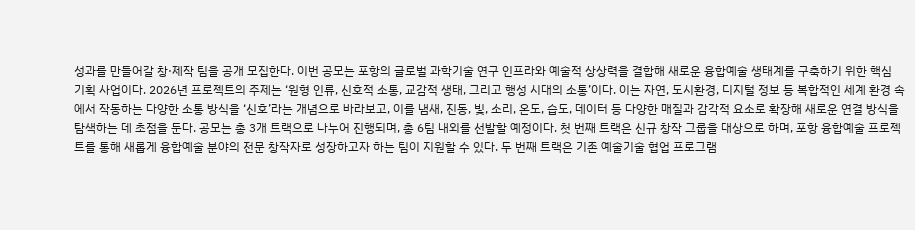성과를 만들어갈 창·제작 팀을 공개 모집한다. 이번 공모는 포항의 글로벌 과학기술 연구 인프라와 예술적 상상력을 결합해 새로운 융합예술 생태계를 구축하기 위한 핵심 기획 사업이다. 2026년 프로젝트의 주제는 ‘원형 인류, 신호적 소통, 교감적 생태, 그리고 행성 시대의 소통’이다. 이는 자연, 도시환경, 디지털 정보 등 복합적인 세계 환경 속에서 작동하는 다양한 소통 방식을 ‘신호’라는 개념으로 바라보고, 이를 냄새, 진동, 빛, 소리, 온도, 습도, 데이터 등 다양한 매질과 감각적 요소로 확장해 새로운 연결 방식을 탐색하는 데 초점을 둔다. 공모는 총 3개 트랙으로 나누어 진행되며, 총 6팀 내외를 선발할 예정이다. 첫 번째 트랙은 신규 창작 그룹을 대상으로 하며, 포항 융합예술 프로젝트를 통해 새롭게 융합예술 분야의 전문 창작자로 성장하고자 하는 팀이 지원할 수 있다. 두 번째 트랙은 기존 예술기술 협업 프로그램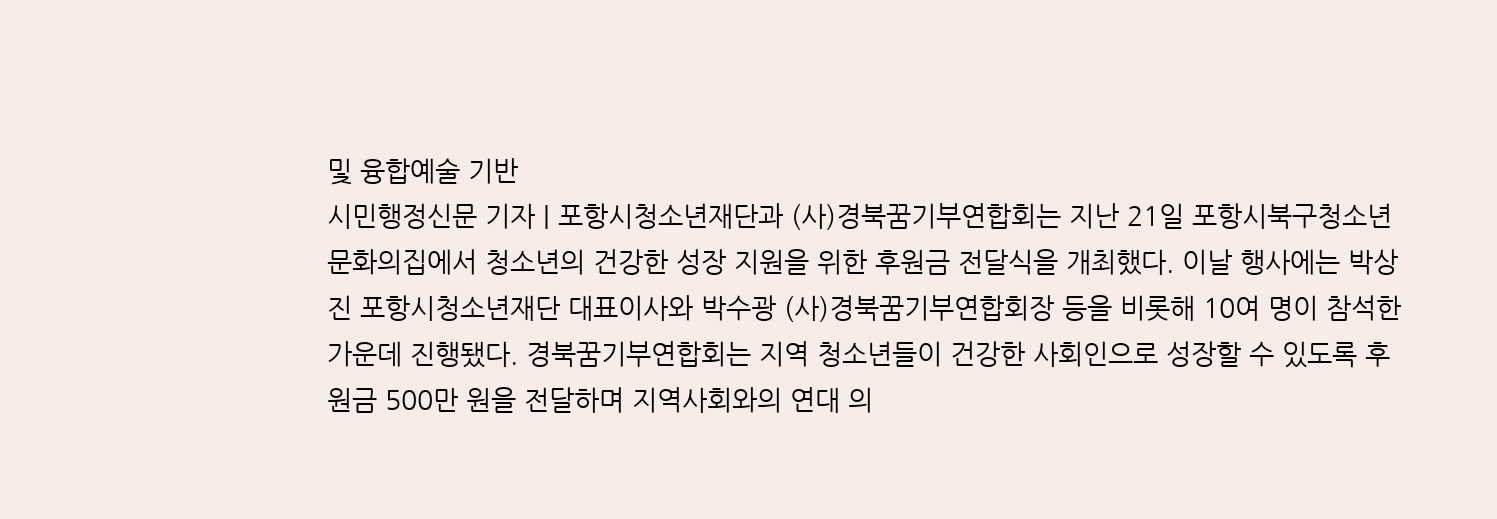및 융합예술 기반
시민행정신문 기자 | 포항시청소년재단과 (사)경북꿈기부연합회는 지난 21일 포항시북구청소년문화의집에서 청소년의 건강한 성장 지원을 위한 후원금 전달식을 개최했다. 이날 행사에는 박상진 포항시청소년재단 대표이사와 박수광 (사)경북꿈기부연합회장 등을 비롯해 10여 명이 참석한 가운데 진행됐다. 경북꿈기부연합회는 지역 청소년들이 건강한 사회인으로 성장할 수 있도록 후원금 500만 원을 전달하며 지역사회와의 연대 의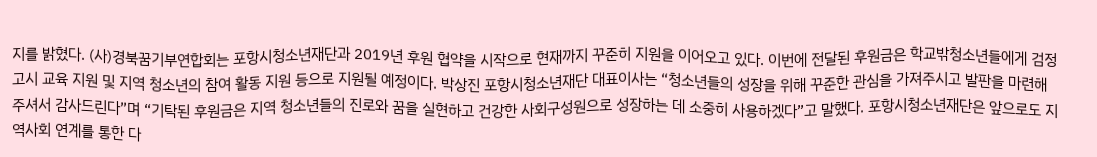지를 밝혔다. (사)경북꿈기부연합회는 포항시청소년재단과 2019년 후원 협약을 시작으로 현재까지 꾸준히 지원을 이어오고 있다. 이번에 전달된 후원금은 학교밖청소년들에게 검정고시 교육 지원 및 지역 청소년의 참여 활동 지원 등으로 지원될 예정이다. 박상진 포항시청소년재단 대표이사는 “청소년들의 성장을 위해 꾸준한 관심을 가져주시고 발판을 마련해 주셔서 감사드린다”며 “기탁된 후원금은 지역 청소년들의 진로와 꿈을 실현하고 건강한 사회구성원으로 성장하는 데 소중히 사용하겠다”고 말했다. 포항시청소년재단은 앞으로도 지역사회 연계를 통한 다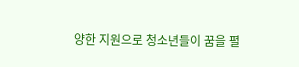양한 지원으로 청소년들이 꿈을 펼